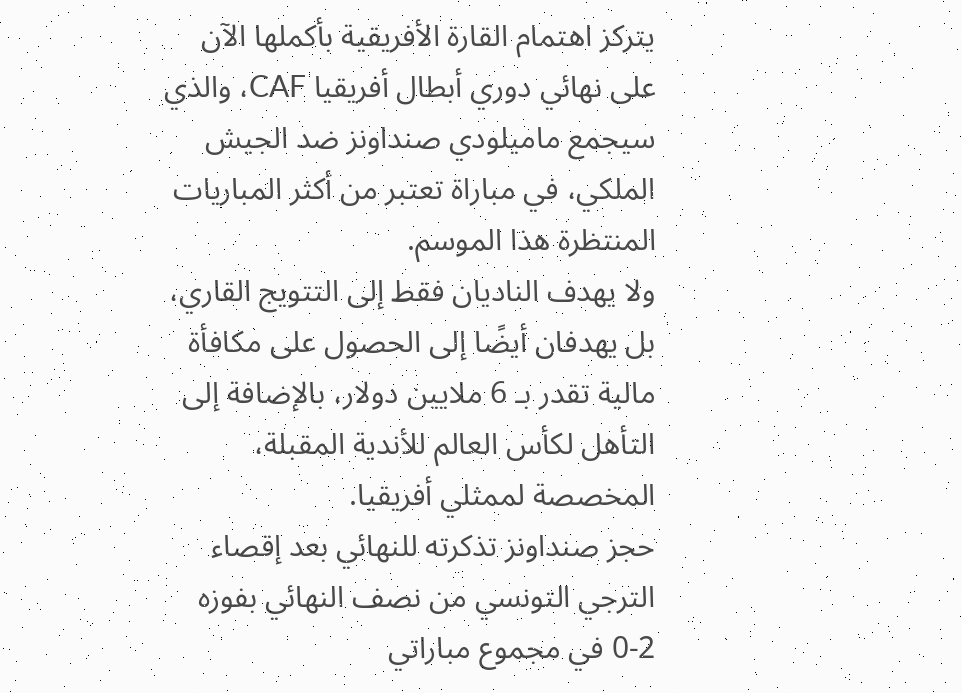يتركز اهتمام القارة الأفريقية بأكملها الآن على نهائي دوري أبطال أفريقيا CAF، والذي سيجمع ماميلودي صنداونز ضد الجيش الملكي، في مباراة تعتبر من أكثر المباريات المنتظرة هذا الموسم.
ولا يهدف الناديان فقط إلى التتويج القاري، بل يهدفان أيضًا إلى الحصول على مكافأة مالية تقدر بـ 6 ملايين دولار، بالإضافة إلى التأهل لكأس العالم للأندية المقبلة، المخصصة لممثلي أفريقيا.
حجز صنداونز تذكرته للنهائي بعد إقصاء الترجي التونسي من نصف النهائي بفوزه 2-0 في مجموع مباراتي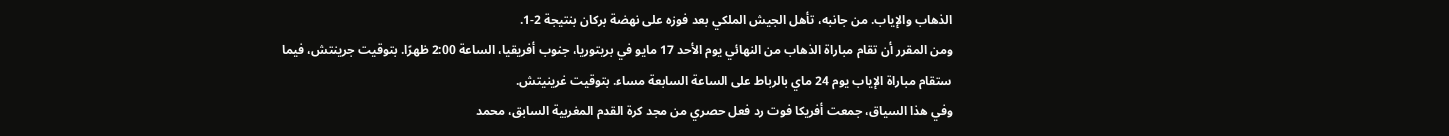الذهاب والإياب. من جانبه، تأهل الجيش الملكي بعد فوزه على نهضة بركان بنتيجة 2-1.
ومن المقرر أن تقام مباراة الذهاب من النهائي يوم الأحد 17 مايو في بريتوريا، جنوب أفريقيا، الساعة 2:00 ظهرًا. بتوقيت جرينتش، فيما ستقام مباراة الإياب يوم 24 ماي بالرباط على الساعة السابعة مساء. بتوقيت غرينيتش.
وفي هذا السياق، جمعت أفريكا فوت رد فعل حصري من مجد كرة القدم المغربية السابق، محمد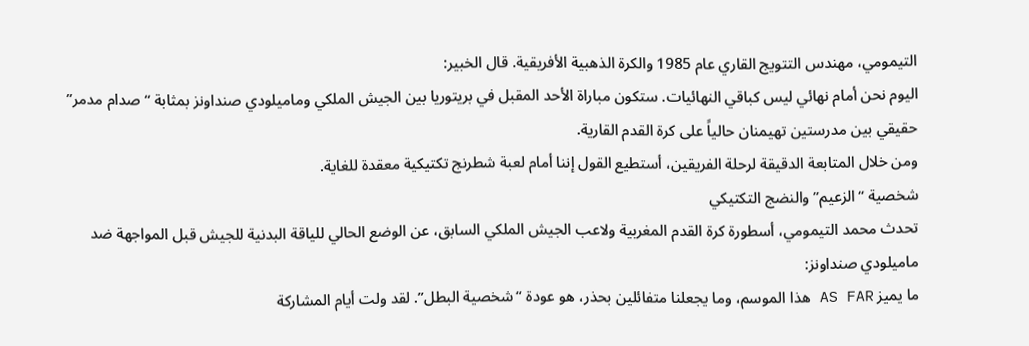التيمومي، مهندس التتويج القاري عام 1985 والكرة الذهبية الأفريقية. قال الخبير:
اليوم نحن أمام نهائي ليس كباقي النهائيات. ستكون مباراة الأحد المقبل في بريتوريا بين الجيش الملكي وماميلودي صنداونز بمثابة “صدام مدمر” حقيقي بين مدرستين تهيمنان حالياً على كرة القدم القارية.
ومن خلال المتابعة الدقيقة لرحلة الفريقين، أستطيع القول إننا أمام لعبة شطرنج تكتيكية معقدة للغاية.
شخصية “الزعيم” والنضج التكتيكي
تحدث محمد التيمومي، أسطورة كرة القدم المغربية ولاعب الجيش الملكي السابق، عن الوضع الحالي للياقة البدنية للجيش قبل المواجهة ضد ماميلودي صنداونز:
ما يميز AS FAR هذا الموسم، وما يجعلنا متفائلين بحذر، هو عودة “شخصية البطل”. لقد ولت أيام المشاركة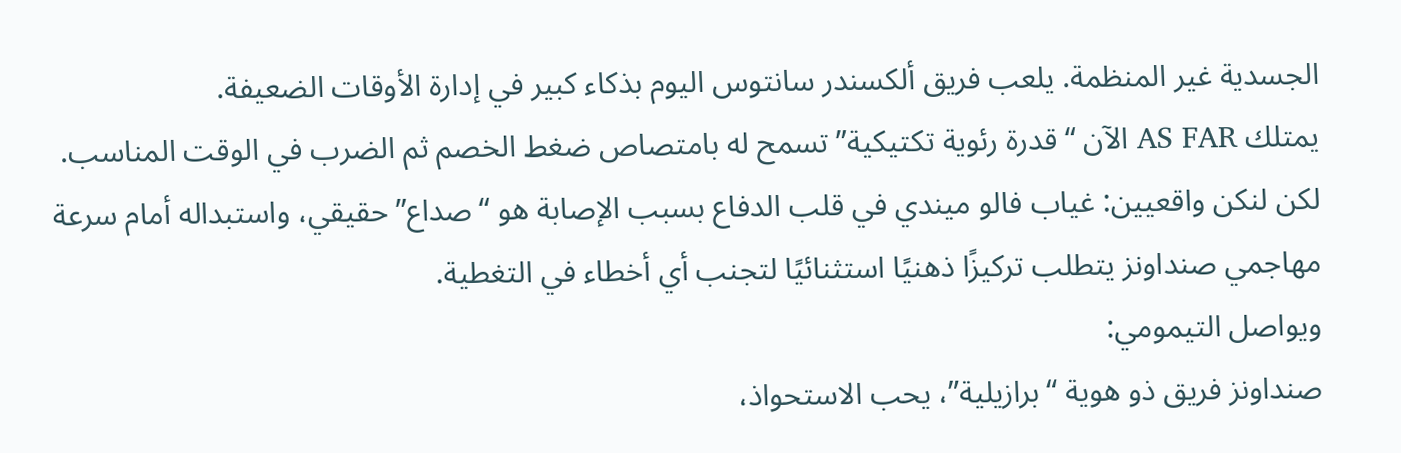الجسدية غير المنظمة. يلعب فريق ألكسندر سانتوس اليوم بذكاء كبير في إدارة الأوقات الضعيفة.
يمتلك AS FAR الآن “قدرة رئوية تكتيكية” تسمح له بامتصاص ضغط الخصم ثم الضرب في الوقت المناسب.
لكن لنكن واقعيين: غياب فالو ميندي في قلب الدفاع بسبب الإصابة هو “صداع” حقيقي، واستبداله أمام سرعة مهاجمي صنداونز يتطلب تركيزًا ذهنيًا استثنائيًا لتجنب أي أخطاء في التغطية.
ويواصل التيمومي:
صنداونز فريق ذو هوية “برازيلية”، يحب الاستحواذ،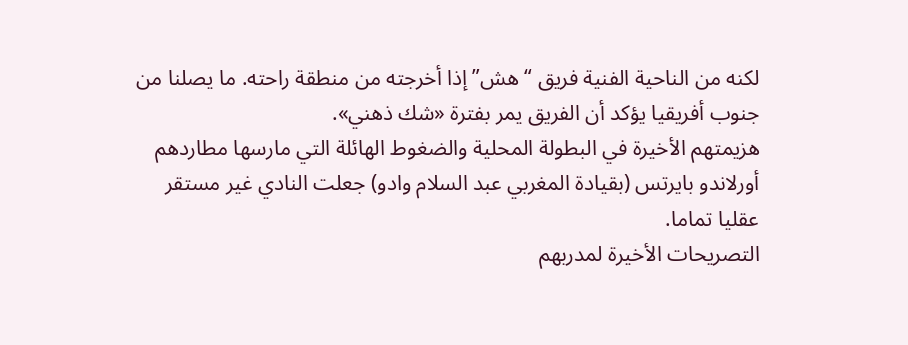لكنه من الناحية الفنية فريق “هش” إذا أخرجته من منطقة راحته. ما يصلنا من جنوب أفريقيا يؤكد أن الفريق يمر بفترة «شك ذهني».
هزيمتهم الأخيرة في البطولة المحلية والضغوط الهائلة التي مارسها مطاردهم أورلاندو بايرتس (بقيادة المغربي عبد السلام وادو) جعلت النادي غير مستقر عقليا تماما.
التصريحات الأخيرة لمدربهم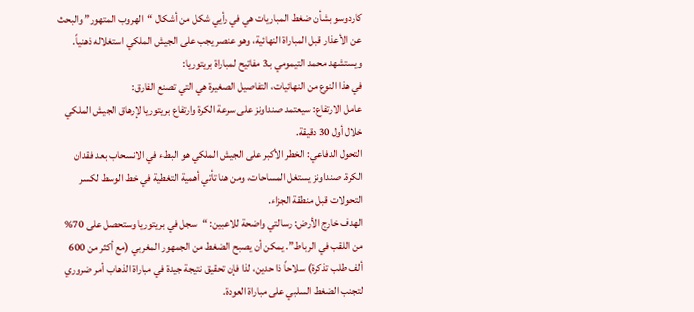كاردوسو بشأن ضغط المباريات هي في رأيي شكل من أشكال “الهروب المتهور” والبحث عن الأعذار قبل المباراة النهائية، وهو عنصر يجب على الجيش الملكي استغلاله ذهنياً.
ويستشهد محمد التيمومي بـ3 مفاتيح لمباراة بريتوريا:
في هذا النوع من النهائيات، التفاصيل الصغيرة هي التي تصنع الفارق:
عامل الارتفاع: سيعتمد صنداونز على سرعة الكرة وارتفاع بريتوريا لإرهاق الجيش الملكي خلال أول 30 دقيقة.
التحول الدفاعي: الخطر الأكبر على الجيش الملكي هو البطء في الانسحاب بعد فقدان الكرة. صنداونز يستغل المساحات، ومن هنا تأتي أهمية التغطية في خط الوسط لكسر التحولات قبل منطقة الجزاء.
الهدف خارج الأرض: رسالتي واضحة للاعبين: “سجل في بريتوريا وستحصل على 70% من اللقب في الرباط”. يمكن أن يصبح الضغط من الجمهور المغربي (مع أكثر من 600 ألف طلب تذكرة) سلاحاً ذا حدين، لذا فإن تحقيق نتيجة جيدة في مباراة الذهاب أمر ضروري لتجنب الضغط السلبي على مباراة العودة.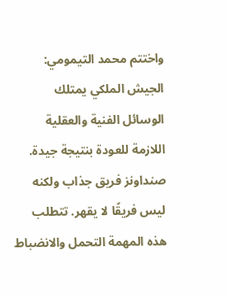واختتم محمد التيمومي:
الجيش الملكي يمتلك الوسائل الفنية والعقلية اللازمة للعودة بنتيجة جيدة. صنداونز فريق جذاب ولكنه ليس فريقًا لا يقهر. تتطلب هذه المهمة التحمل والانضباط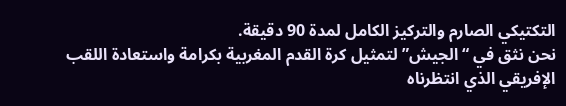التكتيكي الصارم والتركيز الكامل لمدة 90 دقيقة.
نحن نثق في “الجيش” لتمثيل كرة القدم المغربية بكرامة واستعادة اللقب الإفريقي الذي انتظرناه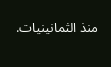منذ الثمانينيات.